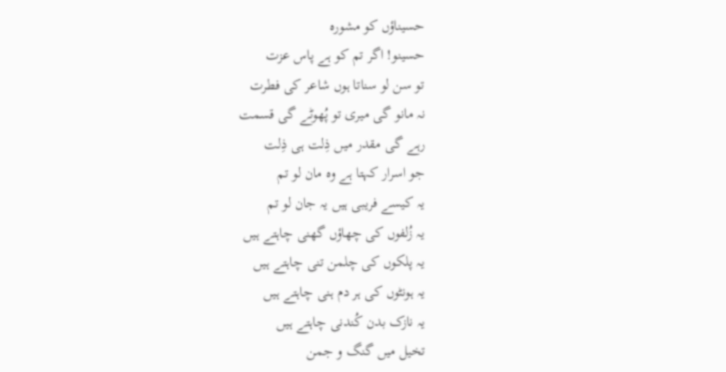حسیناؤں کو مشورہ
حسینو! اگر تم کو ہے پاس عزت
تو سن لو سناتا ہوں شاعر کی فطرت
نہ مانو گی میری تو پُھوٹے گی قسمت
رہے گی مقدر میں ذِلت ہی ذِلت
جو اسرار کہتا ہے وہ مان لو تم
یہ کیسے فریبی ہیں یہ جان لو تم
یہ زُلفوں کی چھاؤں گھنی چاہتے ہیں
یہ پلکوں کی چلمن تنی چاہتے ہیں
یہ ہونٹوں کی ہر دم ہنی چاہتے ہیں
یہ نازک بدن کُندنی چاہتے ہیں
تخیل میں گنگ و جمن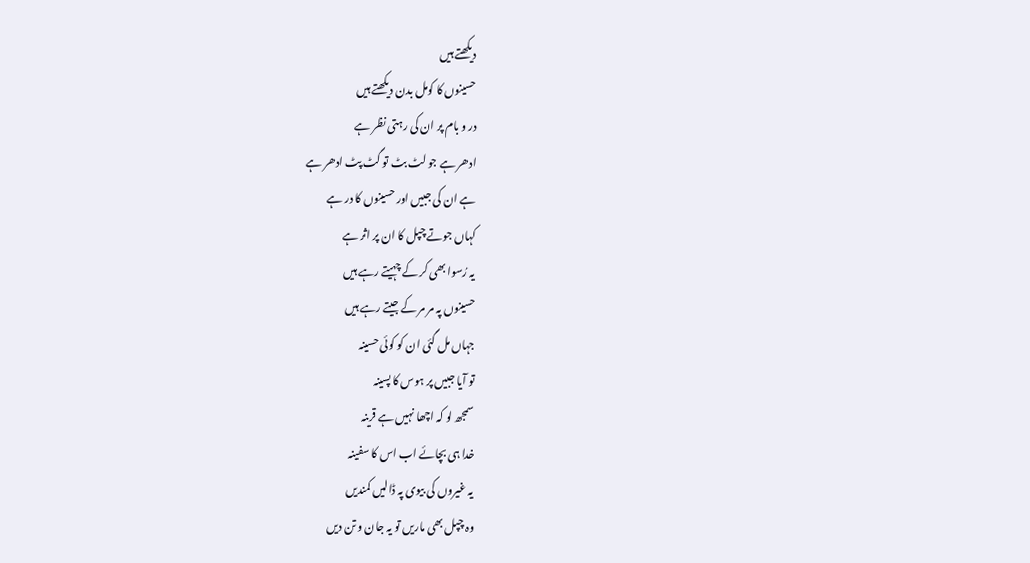دیکھتے ہیں
حسینوں کا کومل بدن دیکھتے ہیں
در و بام پر ان کی رہتی نظر ہے
ادھر ہے جو لٹ بٹ تو گٹ پٹ ادھر ہے
ہے ان کی جبیں اور حسینوں کا در ہے
کہاں جوتے چپل کا ان پر اثر ہے
یہ رُسوا بھی کر کے چہیتے رہے ہیں
حسینوں پہ مر مر کے جیتے رہے ہیں
جہاں مل گئی ان کو کوئی حسینہ
تو آیا جبیں پر ہوس کا پسینہ
سمجھ لو کہ اچھا نہیں ہے قرینہ
خدا ہی بچائے اب اس کا سفینہ
یہ غیروں کی بیوی پہ ڈالیں کمندیں
وہ چپل بھی ماریں تو یہ جان و تن دیں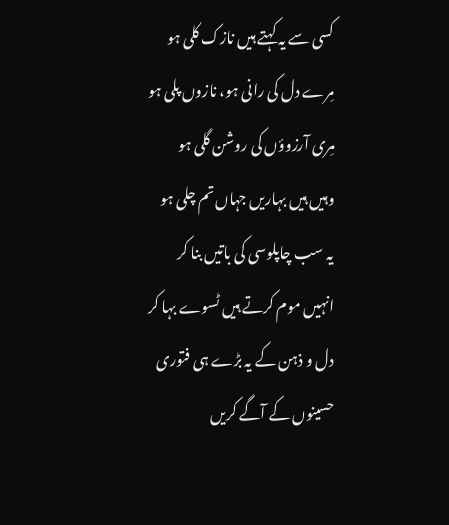کسی سے یہ کہتے ہیں نازک کلی ہو
مِرے دل کی رانی ہو، نازوں پلی ہو
مِری آرزوؤں کی روشن گلی ہو
وہیں ہیں بہاریں جہاں تم چلی ہو
یہ سب چاپلوسی کی باتیں بنا کر
انہیں موم کرتے ہیں ٹسوے بہا کر
دل و ذہن کے یہ بڑے ہی فتوری
حسینوں کے آگے کریں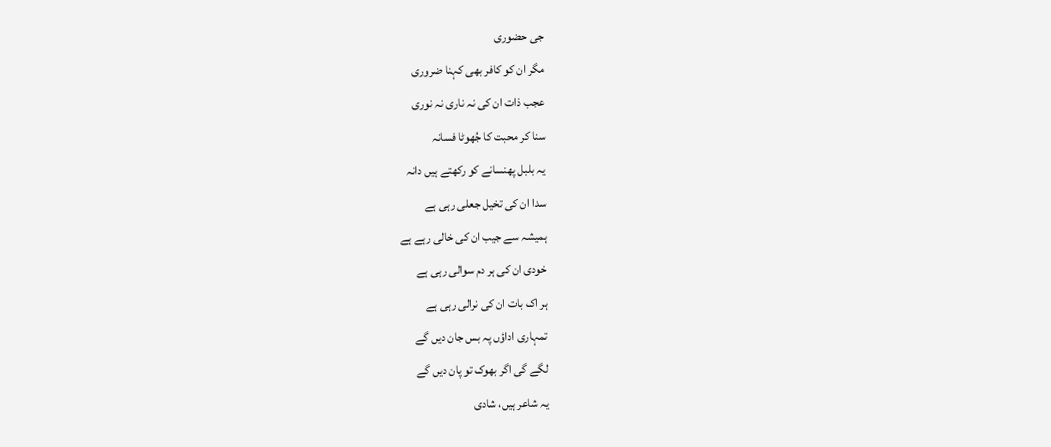جی حضوری
مگر ان کو کافر بھی کہنا ضروری
عجب ذات ان کی نہ ناری نہ نوری
سنا کر محبت کا جُھوٹا فسانہ
یہ بلبل پھنسانے کو رکھتے ہیں دانہ
سدا ان کی تخیل جعلی رہی ہے
ہمیشہ سے جیب ان کی خالی رہے ہے
خودی ان کی ہر دم سوالی رہی ہے
ہر اک بات ان کی نرالی رہی ہے
تمہاری اداؤں پہ بس جان دیں گے
لگے گی اگر بھوک تو پان دیں گے
یہ شاعر ہیں، شادی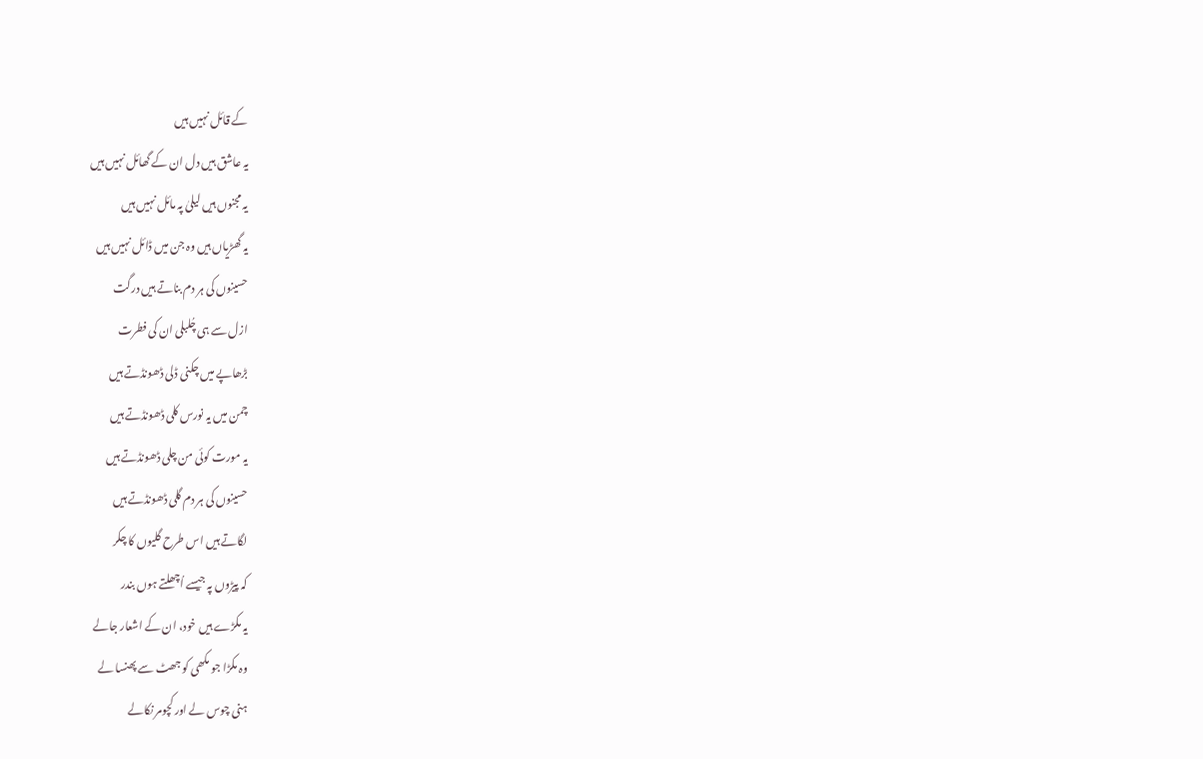کے قائل نہیں ہیں
یہ عاشق ہیں دل ان کے گھائل نہیں ہیں
یہ مجنوں ہیں لیلیٰ پہ مائل نہیں ہیں
یہ گھڑیاں ہیں وہ جن میں ڈائل نہیں ہیں
حسینوں کی ہر دم بناتے ہیں درگت
ازل سے ہی چُلبلی ان کی فطرت
بڑھاپے میں چکنی ڈلی ڈھونڈتے ہیں
چمن میں یہ نورس کلی ڈھونڈتے ہیں
یہ مورت کوئی من چلی ڈھونڈتے ہیں
حسینوں کی ہر دم گلی ڈھونڈتے ہیں
لگاتے ہیں اس طرح گلیوں کا چکر
کہ پیڑوں پہ جیسے اُچھلتے ہوں بندر
یہ مکڑے ہیں خود، ان کے اشعار جالے
وہ مکڑا جو مکھی کو جھٹ سے پھنسا لے
ہنی چوس لے اور کچومر نکالے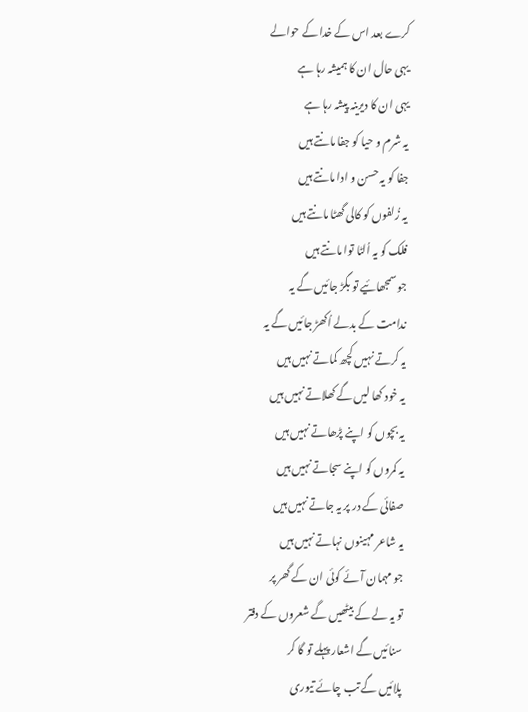کرے بعد اس کے خدا کے حوالے
یہی حال ان کا ہمیشہ رہا ہے
یہی ان کا دیرینہ پیشہ رہا ہے
یہ شرم و حیا کو جفا مانتے ہیں
جفا کو یہ حسن و ادا مانتے ہیں
یہ زُلفوں کو کالی گھٹا مانتے ہیں
فلک کو یہ اُلٹا توا مانتے ہیں
جو سمجھائیے تو بگڑ جائیں گے یہ
ندامت کے بدلے اُکھڑ جائیں گے یہ
یہ کرتے نہیں کچھ کماتے نہیں ہیں
یہ خود کھا لیں گے کھلاتے نہیں ہیں
یہ بچوں کو اپنے پڑھاتے نہیں ہیں
یہ کمروں کو اپنے سجاتے نہیں ہیں
صفائی کے در پر یہ جاتے نہیں ہیں
یہ شاعر مہینوں نہاتے نہیں ہیں
جو مہمان آئے کوئی ان کے گھر پر
تو یہ لے کے بیٹھیں گے شعروں کے دفتر
سنائیں گے اشعار پہلے تو گا کر
پلائیں گے تب چائے تیوری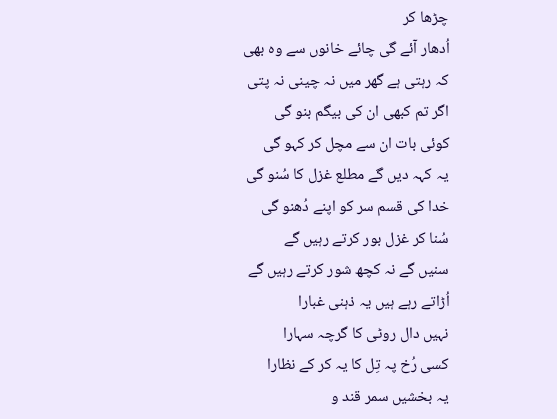چڑھا کر
اُدھار آئے گی چائے خانوں سے وہ بھی
کہ رہتی ہے گھر میں نہ چینی نہ پتی
اگر تم کبھی ان کی بیگم بنو گی
کوئی بات ان سے مچل کر کہو گی
یہ کہہ دیں گے مطلع غزل کا سُنو گی
خدا کی قسم سر کو اپنے دُھنو گی
سُنا کر غزل بور کرتے رہیں گے
سنیں گے نہ کچھ شور کرتے رہیں گے
اُڑاتے رہے ہیں یہ ذہنی غبارا
نہیں دال روٹی کا گرچہ سہارا
کسی رُخ پہ تِل کا یہ کر کے نظارا
یہ بخشیں سمر قند و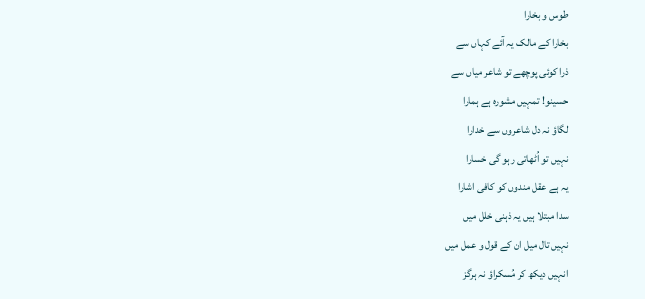طوس و بخارا
بخارا کے مالک یہ آئے کہاں سے
ذرا کوئی پوچھے تو شاعر میاں سے
حسینو! تمہیں مشورہ ہے ہمارا
لگاؤ نہ دل شاعروں سے خدارا
نہیں تو اُٹھاتی رہو گی خسارا
یہ ہے عقل مندوں کو کافی اشارا
سدا مبتلا ہیں یہ ذہنی خلل میں
نہیں تال میل ان کے قول و عمل میں
انہیں دیکھ کر مُسکراؤ نہ ہرگز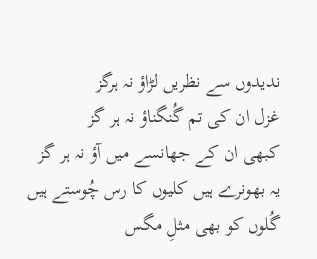ندیدوں سے نظریں لڑاؤ نہ ہرگز
غزل ان کی تم گُنگناؤ نہ ہر گز
کبھی ان کے جھانسے میں آؤ نہ ہر گز
یہ بھونرے ہیں کلیوں کا رس چُوستے ہیں
گُلوں کو بھی مثلِ مگس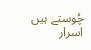چُوستے ہیں
اسرار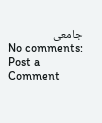جامعی
No comments:
Post a Comment